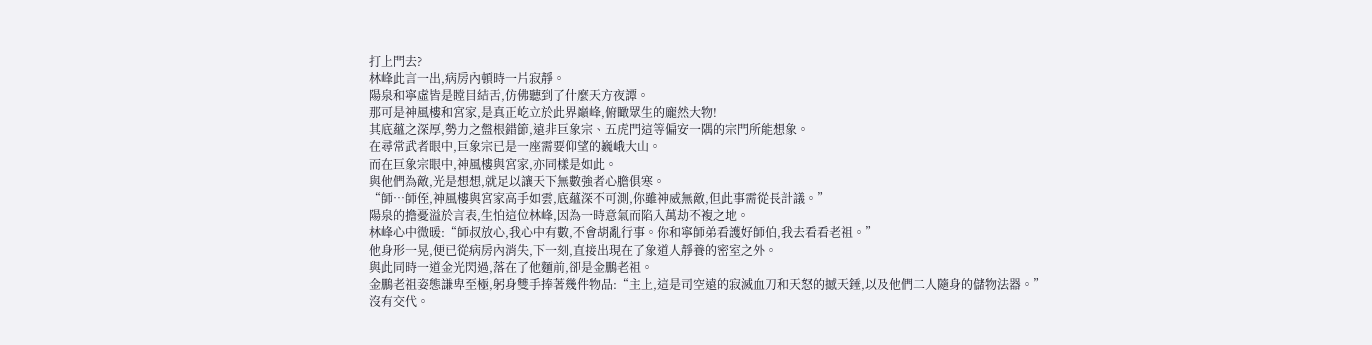打上門去?
林峰此言一出,病房內頓時一片寂靜。
陽泉和寧虛皆是瞠目結舌,仿佛聽到了什麼天方夜譚。
那可是神風樓和宮家,是真正屹立於此界巔峰,俯瞰眾生的龐然大物!
其底蘊之深厚,勢力之盤根錯節,遠非巨象宗、五虎門這等偏安一隅的宗門所能想象。
在尋常武者眼中,巨象宗已是一座需要仰望的巍峨大山。
而在巨象宗眼中,神風樓與宮家,亦同樣是如此。
與他們為敵,光是想想,就足以讓天下無數強者心膽俱寒。
“師…師侄,神風樓與宮家高手如雲,底蘊深不可測,你雖神威無敵,但此事需從長計議。”
陽泉的擔憂溢於言表,生怕這位林峰,因為一時意氣而陷入萬劫不複之地。
林峰心中微暖:“師叔放心,我心中有數,不會胡亂行事。你和寧師弟看護好師伯,我去看看老祖。”
他身形一晃,便已從病房內消失,下一刻,直接出現在了象道人靜養的密室之外。
與此同時一道金光閃過,落在了他麵前,卻是金鵬老祖。
金鵬老祖姿態謙卑至極,躬身雙手捧著幾件物品:“主上,這是司空遠的寂滅血刀和天怒的撼天錘,以及他們二人隨身的儲物法器。”
沒有交代。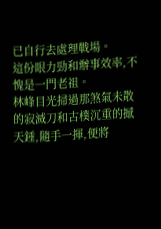已自行去處理戰場。
這份眼力勁和辦事效率,不愧是一門老祖。
林峰目光掃過那煞氣未散的寂滅刀和古樸沉重的撼天錘,隨手一揮,便將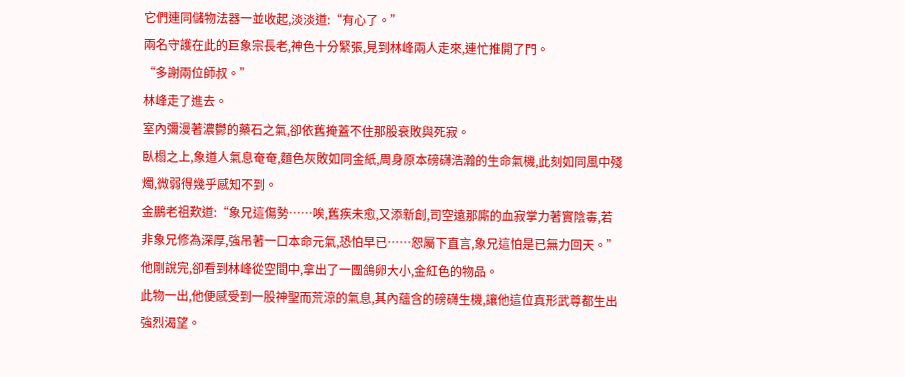它們連同儲物法器一並收起,淡淡道:“有心了。”
兩名守護在此的巨象宗長老,神色十分緊張,見到林峰兩人走來,連忙推開了門。
“多謝兩位師叔。”
林峰走了進去。
室內彌漫著濃鬱的藥石之氣,卻依舊掩蓋不住那股衰敗與死寂。
臥榻之上,象道人氣息奄奄,麵色灰敗如同金紙,周身原本磅礴浩瀚的生命氣機,此刻如同風中殘燭,微弱得幾乎感知不到。
金鵬老祖歎道:“象兄這傷勢……唉,舊疾未愈,又添新創,司空遠那廝的血寂掌力著實陰毒,若非象兄修為深厚,強吊著一口本命元氣,恐怕早已……恕屬下直言,象兄這怕是已無力回天。”
他剛說完,卻看到林峰從空間中,拿出了一團鴿卵大小,金紅色的物品。
此物一出,他便感受到一股神聖而荒涼的氣息,其內蘊含的磅礴生機,讓他這位真形武尊都生出強烈渴望。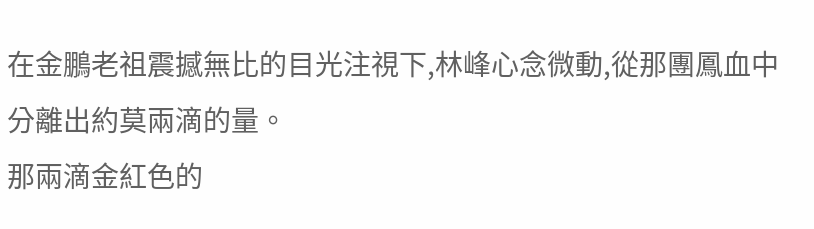在金鵬老祖震撼無比的目光注視下,林峰心念微動,從那團鳳血中分離出約莫兩滴的量。
那兩滴金紅色的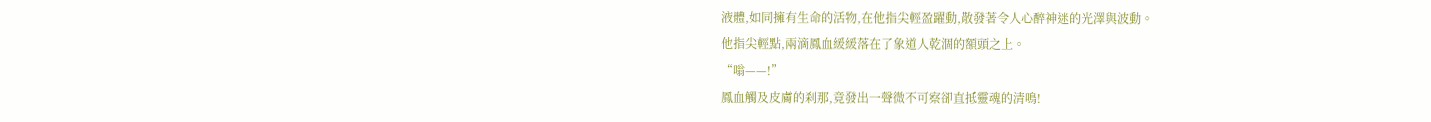液體,如同擁有生命的活物,在他指尖輕盈躍動,散發著令人心醉神迷的光澤與波動。
他指尖輕點,兩滴鳳血緩緩落在了象道人乾涸的額頭之上。
“嗡——!”
鳳血觸及皮膚的刹那,竟發出一聲微不可察卻直抵靈魂的清鳴!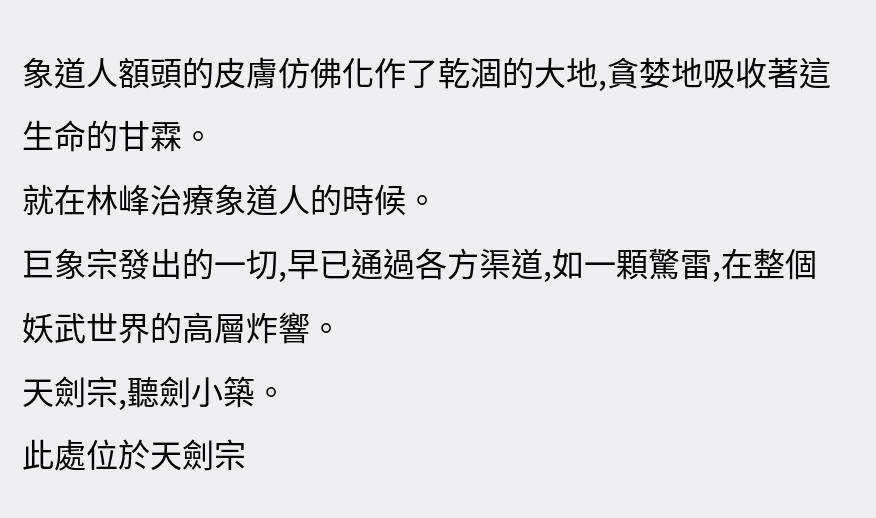象道人額頭的皮膚仿佛化作了乾涸的大地,貪婪地吸收著這生命的甘霖。
就在林峰治療象道人的時候。
巨象宗發出的一切,早已通過各方渠道,如一顆驚雷,在整個妖武世界的高層炸響。
天劍宗,聽劍小築。
此處位於天劍宗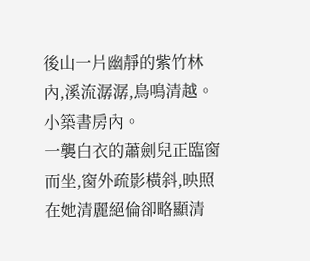後山一片幽靜的紫竹林內,溪流潺潺,鳥鳴清越。
小築書房內。
一襲白衣的蕭劍兒正臨窗而坐,窗外疏影橫斜,映照在她清麗絕倫卻略顯清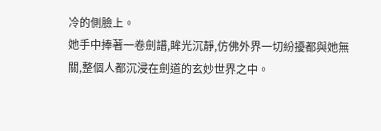冷的側臉上。
她手中捧著一卷劍譜,眸光沉靜,仿佛外界一切紛擾都與她無關,整個人都沉浸在劍道的玄妙世界之中。